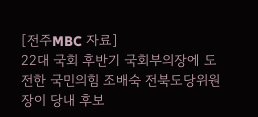[전주MBC 자료]
22대 국회 후반기 국회부의장에 도전한 국민의힘 조배숙 전북도당위원장이 당내 후보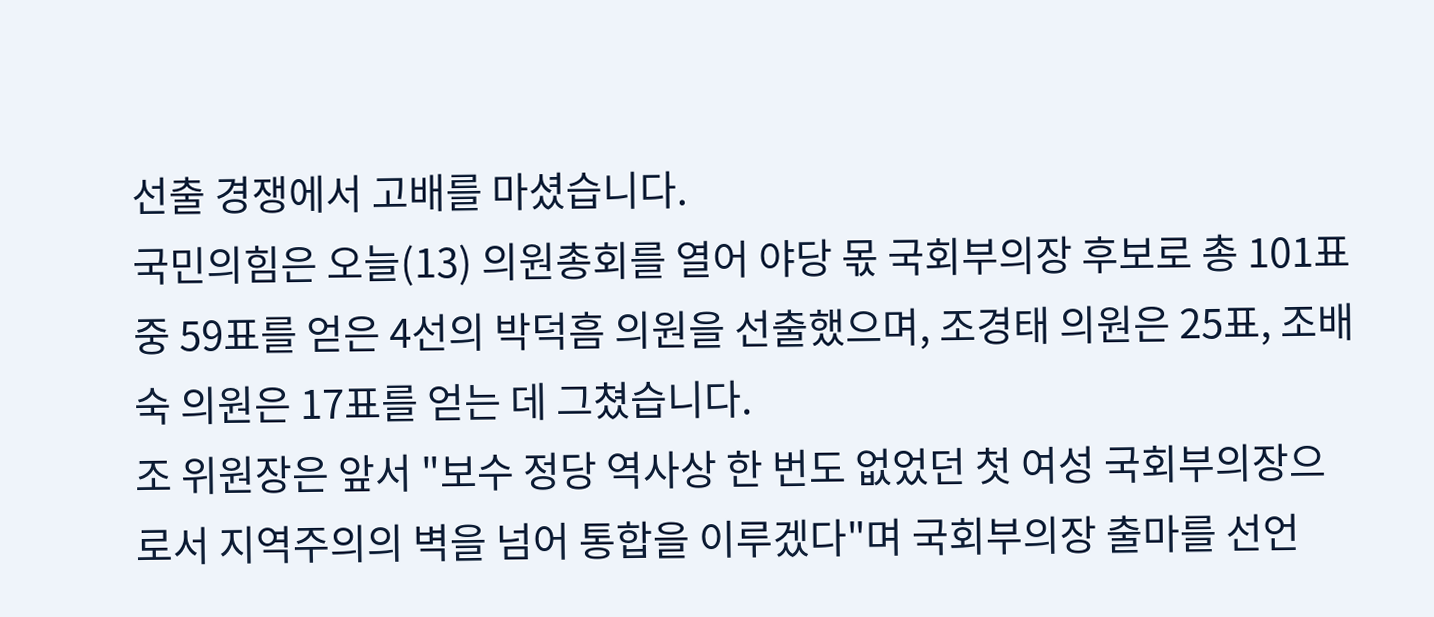선출 경쟁에서 고배를 마셨습니다.
국민의힘은 오늘(13) 의원총회를 열어 야당 몫 국회부의장 후보로 총 101표 중 59표를 얻은 4선의 박덕흠 의원을 선출했으며, 조경태 의원은 25표, 조배숙 의원은 17표를 얻는 데 그쳤습니다.
조 위원장은 앞서 "보수 정당 역사상 한 번도 없었던 첫 여성 국회부의장으로서 지역주의의 벽을 넘어 통합을 이루겠다"며 국회부의장 출마를 선언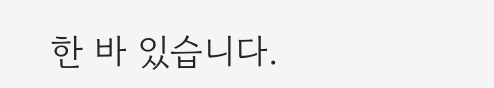한 바 있습니다.